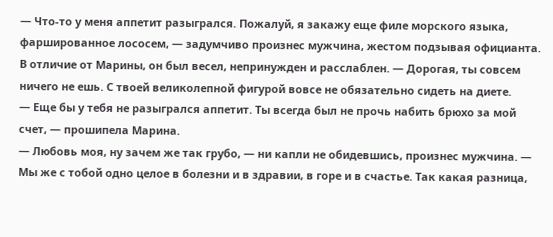— Что-то у меня аппетит разыгрался. Пожалуй, я закажу еще филе морского языка, фаршированное лососем, — задумчиво произнес мужчина, жестом подзывая официанта. В отличие от Марины, он был весел, непринужден и расслаблен. — Дорогая, ты совсем ничего не ешь. С твоей великолепной фигурой вовсе не обязательно сидеть на диете.
— Еще бы у тебя не разыгрался аппетит. Ты всегда был не прочь набить брюхо за мой счет, — прошипела Марина.
— Любовь моя, ну зачем же так грубо, — ни капли не обидевшись, произнес мужчина. — Мы же с тобой одно целое в болезни и в здравии, в горе и в счастье. Так какая разница,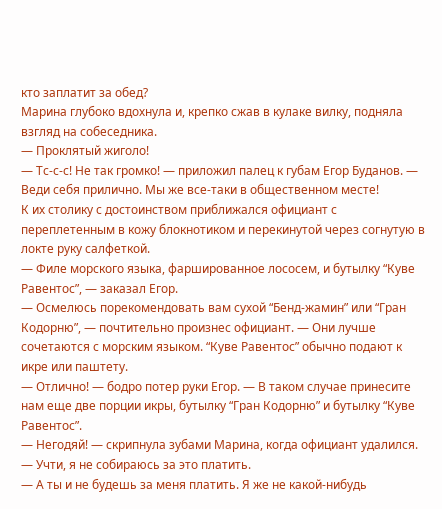кто заплатит за обед?
Марина глубоко вдохнула и, крепко сжав в кулаке вилку, подняла взгляд на собеседника.
— Проклятый жиголо!
— Тс-с-с! Не так громко! — приложил палец к губам Егор Буданов. — Веди себя прилично. Мы же все-таки в общественном месте!
К их столику с достоинством приближался официант с переплетенным в кожу блокнотиком и перекинутой через согнутую в локте руку салфеткой.
— Филе морского языка, фаршированное лососем, и бутылку “Куве Равентос”, — заказал Егор.
— Осмелюсь порекомендовать вам сухой “Бенд-жамин” или “Гран Кодорню”, — почтительно произнес официант. — Они лучше сочетаются с морским языком. “Куве Равентос” обычно подают к икре или паштету.
— Отлично! — бодро потер руки Егор. — В таком случае принесите нам еще две порции икры, бутылку “Гран Кодорню” и бутылку “Куве Равентос”.
— Негодяй! — скрипнула зубами Марина, когда официант удалился. — Учти, я не собираюсь за это платить.
— А ты и не будешь за меня платить. Я же не какой-нибудь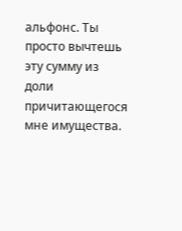альфонс. Ты просто вычтешь эту сумму из доли причитающегося мне имущества.